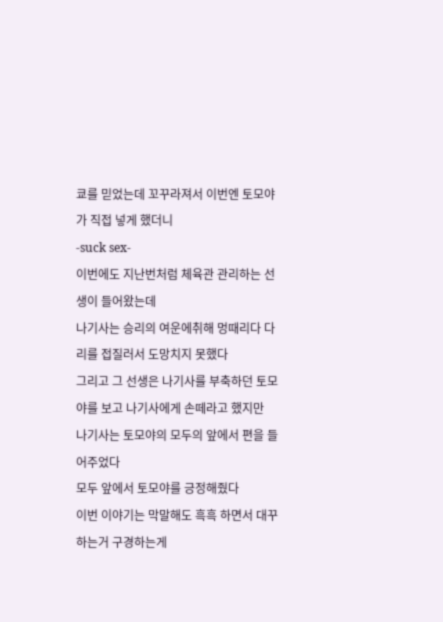쿄를 믿었는데 꼬꾸라져서 이번엔 토모야가 직접 넣게 했더니
-suck sex-
이번에도 지난번처럼 체육관 관리하는 선생이 들어왔는데
나기사는 승리의 여운에취해 멍때리다 다리를 접질러서 도망치지 못했다
그리고 그 선생은 나기사를 부축하던 토모야를 보고 나기사에게 손떼라고 했지만
나기사는 토모야의 모두의 앞에서 편을 들어주었다
모두 앞에서 토모야를 긍정해줬다
이번 이야기는 막말해도 흑흑 하면서 대꾸하는거 구경하는게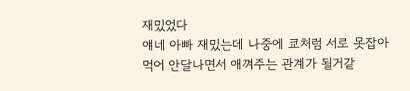재밌었다
얘네 아빠 재밌는데 나중에 쿄처럼 서로 못잡아먹어 안달나면서 애껴주는 관계가 될거같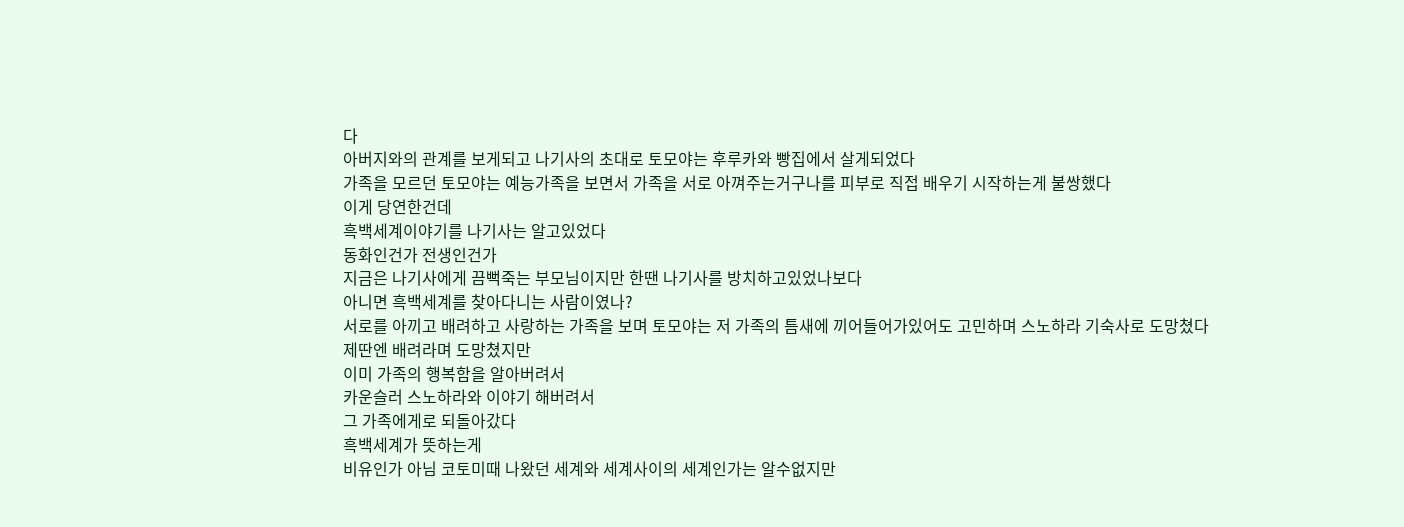다
아버지와의 관계를 보게되고 나기사의 초대로 토모야는 후루카와 빵집에서 살게되었다
가족을 모르던 토모야는 예능가족을 보면서 가족을 서로 아껴주는거구나를 피부로 직접 배우기 시작하는게 불쌍했다
이게 당연한건데
흑백세계이야기를 나기사는 알고있었다
동화인건가 전생인건가
지금은 나기사에게 끔뻑죽는 부모님이지만 한땐 나기사를 방치하고있었나보다
아니면 흑백세계를 찾아다니는 사람이였나?
서로를 아끼고 배려하고 사랑하는 가족을 보며 토모야는 저 가족의 틈새에 끼어들어가있어도 고민하며 스노하라 기숙사로 도망쳤다
제딴엔 배려라며 도망쳤지만
이미 가족의 행복함을 알아버려서
카운슬러 스노하라와 이야기 해버려서
그 가족에게로 되돌아갔다
흑백세계가 뜻하는게
비유인가 아님 코토미때 나왔던 세계와 세계사이의 세계인가는 알수없지만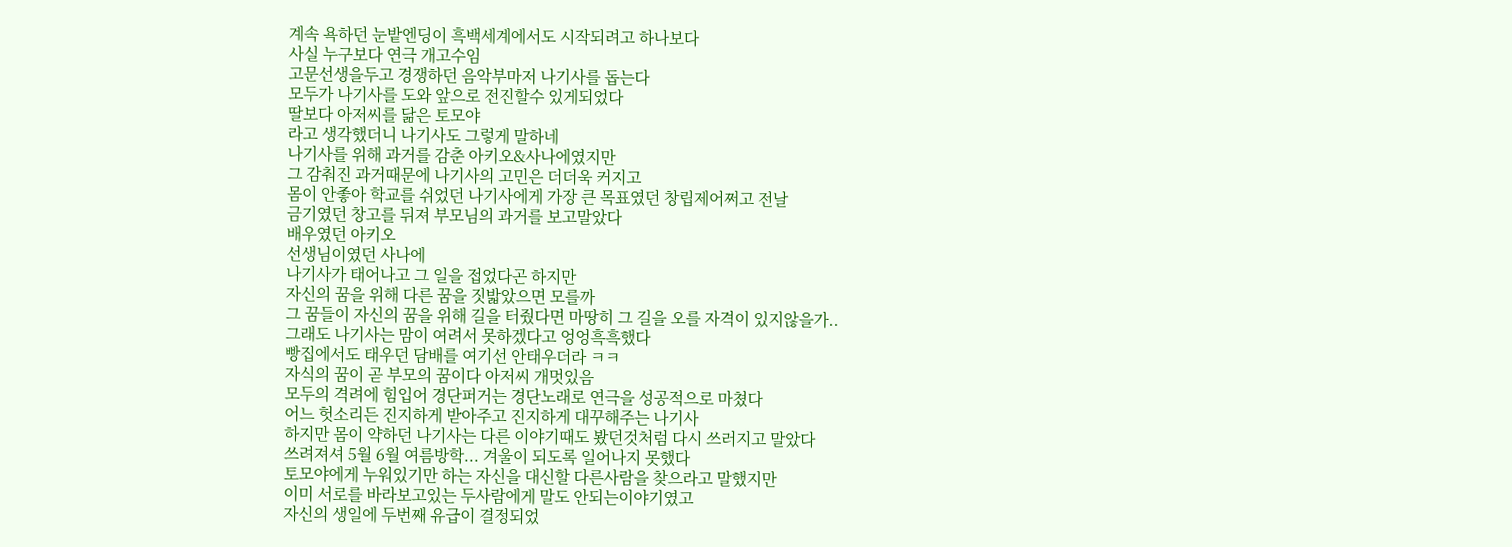계속 욕하던 눈밭엔딩이 흑백세계에서도 시작되려고 하나보다
사실 누구보다 연극 개고수임
고문선생을두고 경쟁하던 음악부마저 나기사를 돕는다
모두가 나기사를 도와 앞으로 전진할수 있게되었다
딸보다 아저씨를 닮은 토모야
라고 생각했더니 나기사도 그렇게 말하네
나기사를 위해 과거를 감춘 아키오&사나에였지만
그 감춰진 과거때문에 나기사의 고민은 더더욱 커지고
몸이 안좋아 학교를 쉬었던 나기사에게 가장 큰 목표였던 창립제어쩌고 전날
금기였던 창고를 뒤져 부모님의 과거를 보고말았다
배우였던 아키오
선생님이였던 사나에
나기사가 태어나고 그 일을 접었다곤 하지만
자신의 꿈을 위해 다른 꿈을 짓밟았으면 모를까
그 꿈들이 자신의 꿈을 위해 길을 터줬다면 마땅히 그 길을 오를 자격이 있지않을가..
그래도 나기사는 맘이 여려서 못하겠다고 엉엉흑흑했다
빵집에서도 태우던 담배를 여기선 안태우더라 ㅋㅋ
자식의 꿈이 곧 부모의 꿈이다 아저씨 개멋있음
모두의 격려에 힘입어 경단퍼거는 경단노래로 연극을 성공적으로 마쳤다
어느 헛소리든 진지하게 받아주고 진지하게 대꾸해주는 나기사
하지만 몸이 약하던 나기사는 다른 이야기때도 봤던것처럼 다시 쓰러지고 말았다
쓰려져셔 5월 6월 여름방학... 겨울이 되도록 일어나지 못했다
토모야에게 누워있기만 하는 자신을 대신할 다른사람을 찾으라고 말했지만
이미 서로를 바라보고있는 두사람에게 말도 안되는이야기였고
자신의 생일에 두번째 유급이 결정되었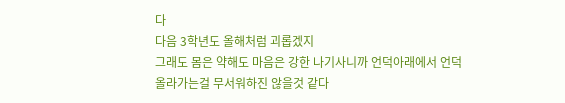다
다음 3학년도 올해처럼 괴롭겠지
그래도 몸은 약해도 마음은 강한 나기사니까 언덕아래에서 언덕 올라가는걸 무서워하진 않을것 같다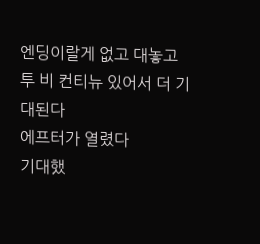엔딩이랄게 없고 대놓고 투 비 컨티뉴 있어서 더 기대된다
에프터가 열렸다
기대했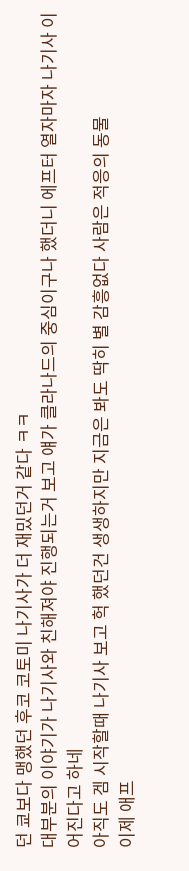던 쿄보다 맹했던 후코 코토미 나기사가 더 재밌던거 같다 ㅋㅋ
대부분의 이야기가 나기사와 친해져야 진행되는거 보고 얘가 클라나드의 중심이구나 했더니 에프터 열자마자 나기사 이어진다고 하네
아직도 겜 시작할때 나기사 보고 헉 했던건 생생하지만 지금은 봐도 딱히 별 감흥없다 사람은 적응의 동물
이제 애프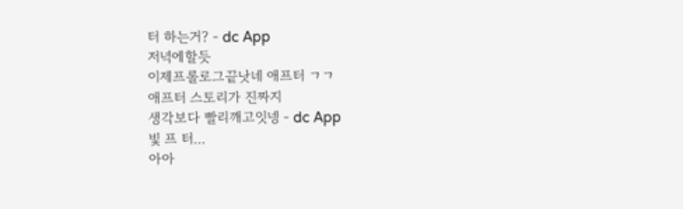터 하는거? - dc App
저녁에할듯
이제프롤로그끝낫네 애프터 ㄱㄱ
애프터 스토리가 진짜지
생각보다 빨리깨고잇넹 - dc App
빛 프 터...
아아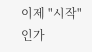이제 "시작"인가